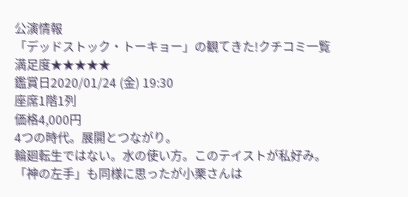公演情報
「デッドストック・トーキョー」の観てきた!クチコミ一覧
満足度★★★★★
鑑賞日2020/01/24 (金) 19:30
座席1階1列
価格4,000円
4つの時代。展開とつながり。
輪廻転生ではない。水の使い方。このテイストが私好み。
「神の左手」も同様に思ったが小栗さんは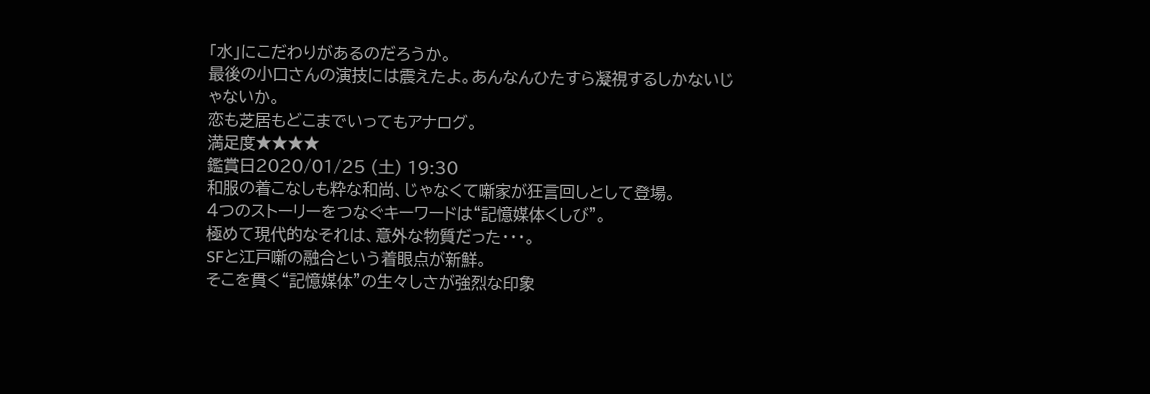「水」にこだわりがあるのだろうか。
最後の小口さんの演技には震えたよ。あんなんひたすら凝視するしかないじゃないか。
恋も芝居もどこまでいってもアナログ。
満足度★★★★
鑑賞日2020/01/25 (土) 19:30
和服の着こなしも粋な和尚、じゃなくて噺家が狂言回しとして登場。
4つのストーリーをつなぐキーワードは“記憶媒体くしび”。
極めて現代的なそれは、意外な物質だった・・・。
SFと江戸噺の融合という着眼点が新鮮。
そこを貫く“記憶媒体”の生々しさが強烈な印象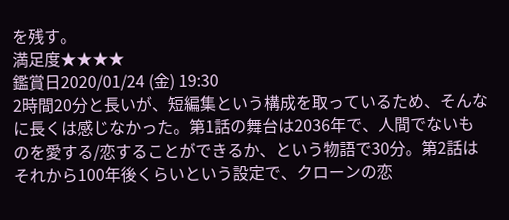を残す。
満足度★★★★
鑑賞日2020/01/24 (金) 19:30
2時間20分と長いが、短編集という構成を取っているため、そんなに長くは感じなかった。第1話の舞台は2036年で、人間でないものを愛する/恋することができるか、という物語で30分。第2話はそれから100年後くらいという設定で、クローンの恋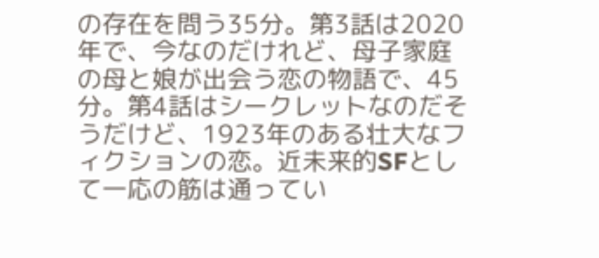の存在を問う35分。第3話は2020年で、今なのだけれど、母子家庭の母と娘が出会う恋の物語で、45分。第4話はシークレットなのだそうだけど、1923年のある壮大なフィクションの恋。近未来的SFとして一応の筋は通ってい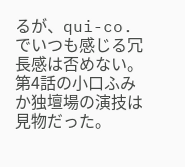るが、qui-co.でいつも感じる冗長感は否めない。第4話の小口ふみか独壇場の演技は見物だった。